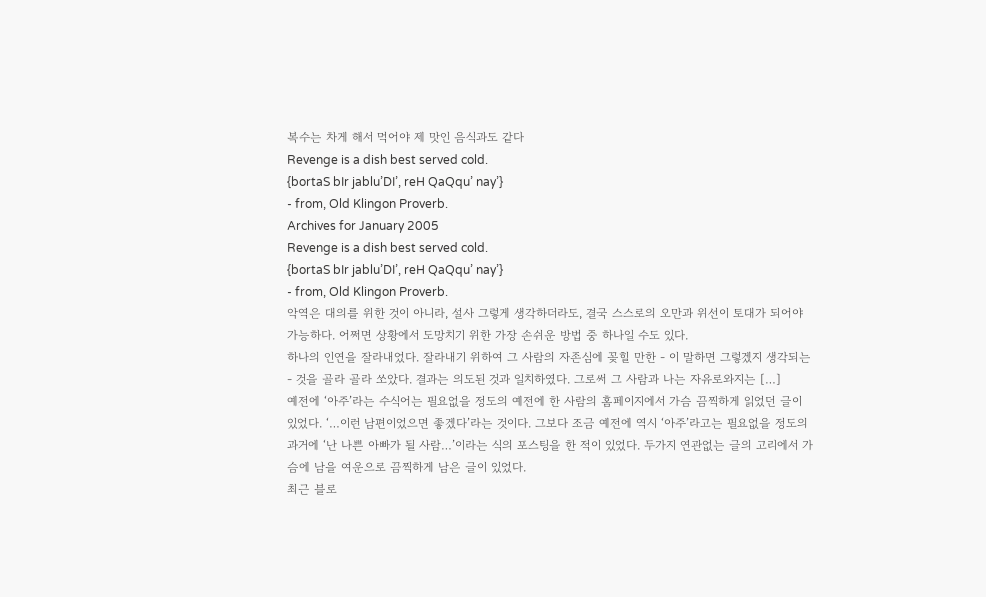복수는 차게 해서 먹어야 제 맛인 음식과도 같다
Revenge is a dish best served cold.
{bortaS bIr jablu’DI’, reH QaQqu’ nay’}
- from, Old Klingon Proverb.
Archives for January 2005
Revenge is a dish best served cold.
{bortaS bIr jablu’DI’, reH QaQqu’ nay’}
- from, Old Klingon Proverb.
악역은 대의를 위한 것이 아니라, 설사 그렇게 생각하더라도, 결국 스스로의 오만과 위선이 토대가 되어야 가능하다. 어쩌면 상황에서 도망치기 위한 가장 손쉬운 방법 중 하나일 수도 있다.
하나의 인연을 잘라내었다. 잘라내기 위하여 그 사람의 자존심에 꽂힐 만한 - 이 말하면 그렇겠지 생각되는 - 것을 골라 골라 쏘았다. 결과는 의도된 것과 일치하였다. 그로써 그 사람과 나는 자유로와지는 […]
예전에 ‘아주’라는 수식어는 필요없을 정도의 예전에 한 사람의 홈페이지에서 가슴 끔찍하게 읽었던 글이 있었다. ‘…이런 남편이었으면 좋겠다’라는 것이다. 그보다 조금 예전에 역시 ‘아주’라고는 필요없을 정도의 과거에 ‘난 나쁜 아빠가 될 사람…’이라는 식의 포스팅을 한 적이 있었다. 두가지 연관없는 글의 고리에서 가슴에 남을 여운으로 끔찍하게 남은 글이 있었다.
최근 블로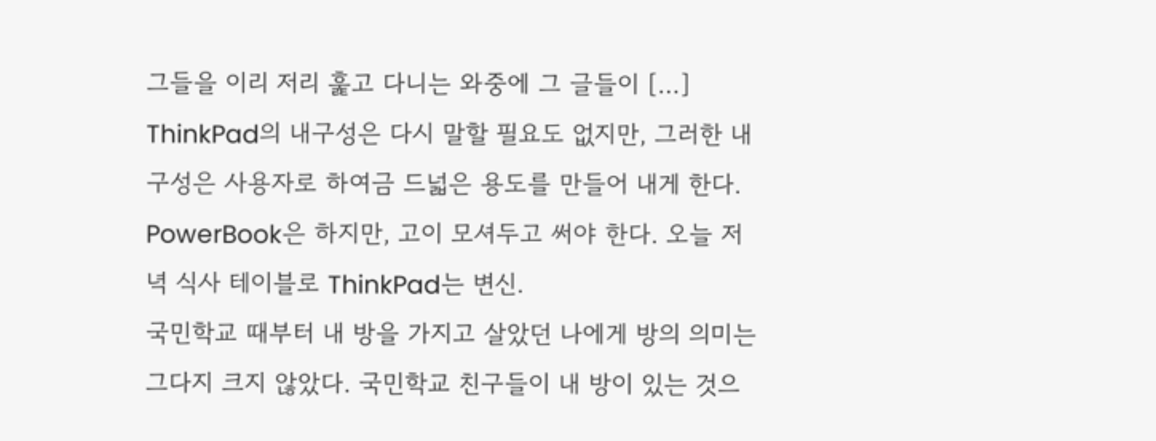그들을 이리 저리 훑고 다니는 와중에 그 글들이 […]
ThinkPad의 내구성은 다시 말할 필요도 없지만, 그러한 내구성은 사용자로 하여금 드넓은 용도를 만들어 내게 한다. PowerBook은 하지만, 고이 모셔두고 써야 한다. 오늘 저녁 식사 테이블로 ThinkPad는 변신.
국민학교 때부터 내 방을 가지고 살았던 나에게 방의 의미는 그다지 크지 않았다. 국민학교 친구들이 내 방이 있는 것으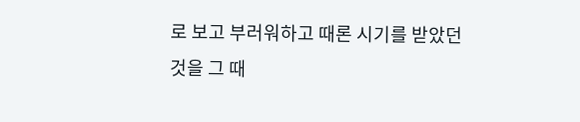로 보고 부러워하고 때론 시기를 받았던 것을 그 때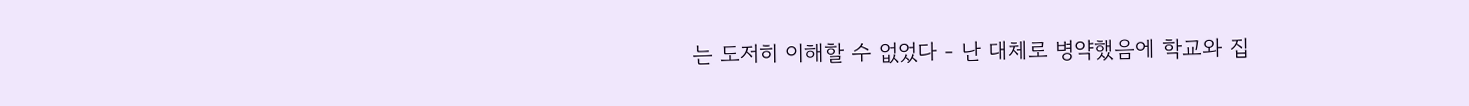는 도저히 이해할 수 없었다 - 난 대체로 병약했음에 학교와 집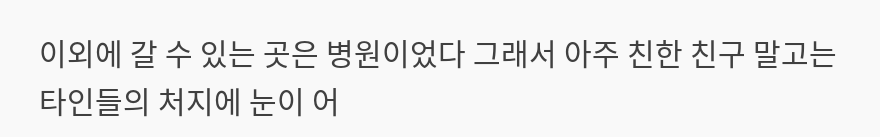이외에 갈 수 있는 곳은 병원이었다 그래서 아주 친한 친구 말고는 타인들의 처지에 눈이 어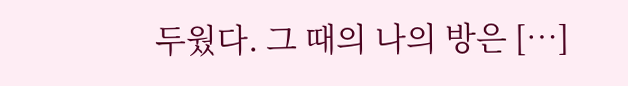두웠다. 그 때의 나의 방은 […]